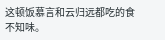这顿饭慕言和云归远都吃的食不知味。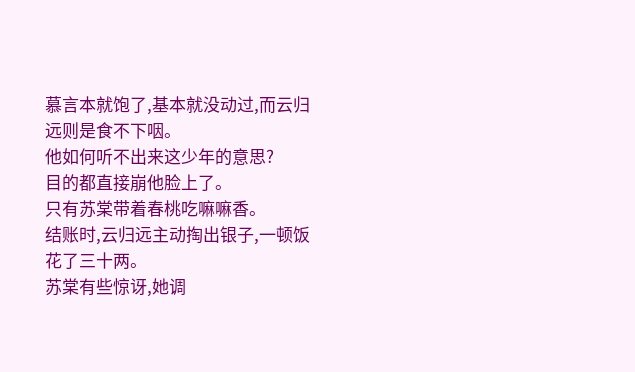慕言本就饱了,基本就没动过,而云归远则是食不下咽。
他如何听不出来这少年的意思?
目的都直接崩他脸上了。
只有苏棠带着春桃吃嘛嘛香。
结账时,云归远主动掏出银子,一顿饭花了三十两。
苏棠有些惊讶,她调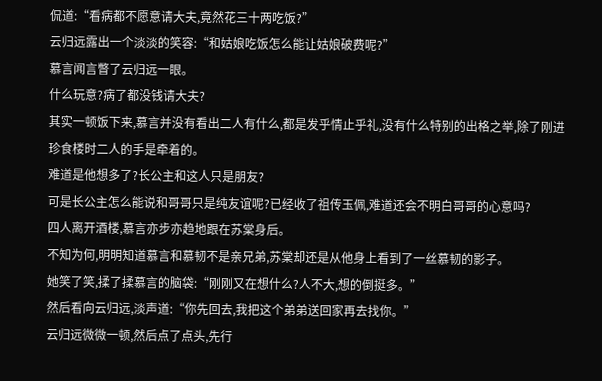侃道:“看病都不愿意请大夫,竟然花三十两吃饭?”
云归远露出一个淡淡的笑容:“和姑娘吃饭怎么能让姑娘破费呢?”
慕言闻言瞥了云归远一眼。
什么玩意?病了都没钱请大夫?
其实一顿饭下来,慕言并没有看出二人有什么,都是发乎情止乎礼,没有什么特别的出格之举,除了刚进珍食楼时二人的手是牵着的。
难道是他想多了?长公主和这人只是朋友?
可是长公主怎么能说和哥哥只是纯友谊呢?已经收了祖传玉佩,难道还会不明白哥哥的心意吗?
四人离开酒楼,慕言亦步亦趋地跟在苏棠身后。
不知为何,明明知道慕言和慕韧不是亲兄弟,苏棠却还是从他身上看到了一丝慕韧的影子。
她笑了笑,揉了揉慕言的脑袋:“刚刚又在想什么?人不大,想的倒挺多。”
然后看向云归远,淡声道:“你先回去,我把这个弟弟送回家再去找你。”
云归远微微一顿,然后点了点头,先行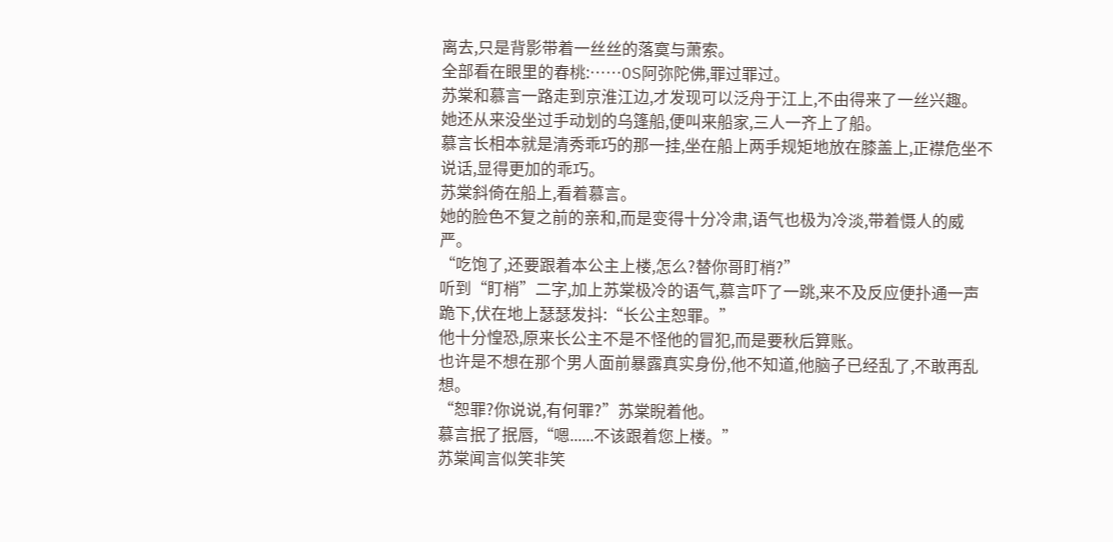离去,只是背影带着一丝丝的落寞与萧索。
全部看在眼里的春桃:……OS阿弥陀佛,罪过罪过。
苏棠和慕言一路走到京淮江边,才发现可以泛舟于江上,不由得来了一丝兴趣。
她还从来没坐过手动划的乌篷船,便叫来船家,三人一齐上了船。
慕言长相本就是清秀乖巧的那一挂,坐在船上两手规矩地放在膝盖上,正襟危坐不说话,显得更加的乖巧。
苏棠斜倚在船上,看着慕言。
她的脸色不复之前的亲和,而是变得十分冷肃,语气也极为冷淡,带着慑人的威严。
“吃饱了,还要跟着本公主上楼,怎么?替你哥盯梢?”
听到“盯梢”二字,加上苏棠极冷的语气,慕言吓了一跳,来不及反应便扑通一声跪下,伏在地上瑟瑟发抖:“长公主恕罪。”
他十分惶恐,原来长公主不是不怪他的冒犯,而是要秋后算账。
也许是不想在那个男人面前暴露真实身份,他不知道,他脑子已经乱了,不敢再乱想。
“恕罪?你说说,有何罪?”苏棠睨着他。
慕言抿了抿唇,“嗯......不该跟着您上楼。”
苏棠闻言似笑非笑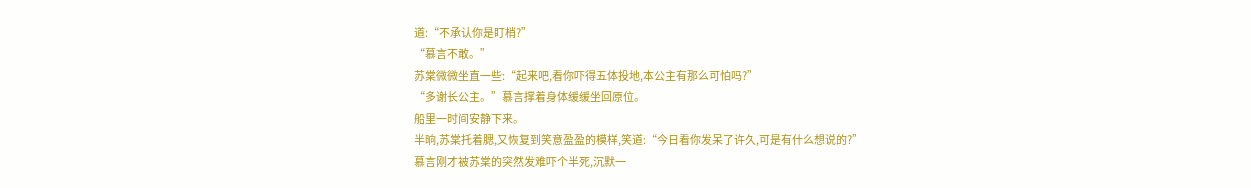道:“不承认你是盯梢?”
“慕言不敢。”
苏棠微微坐直一些:“起来吧,看你吓得五体投地,本公主有那么可怕吗?”
“多谢长公主。”慕言撑着身体缓缓坐回原位。
船里一时间安静下来。
半晌,苏棠托着腮,又恢复到笑意盈盈的模样,笑道:“今日看你发呆了许久,可是有什么想说的?”
慕言刚才被苏棠的突然发难吓个半死,沉默一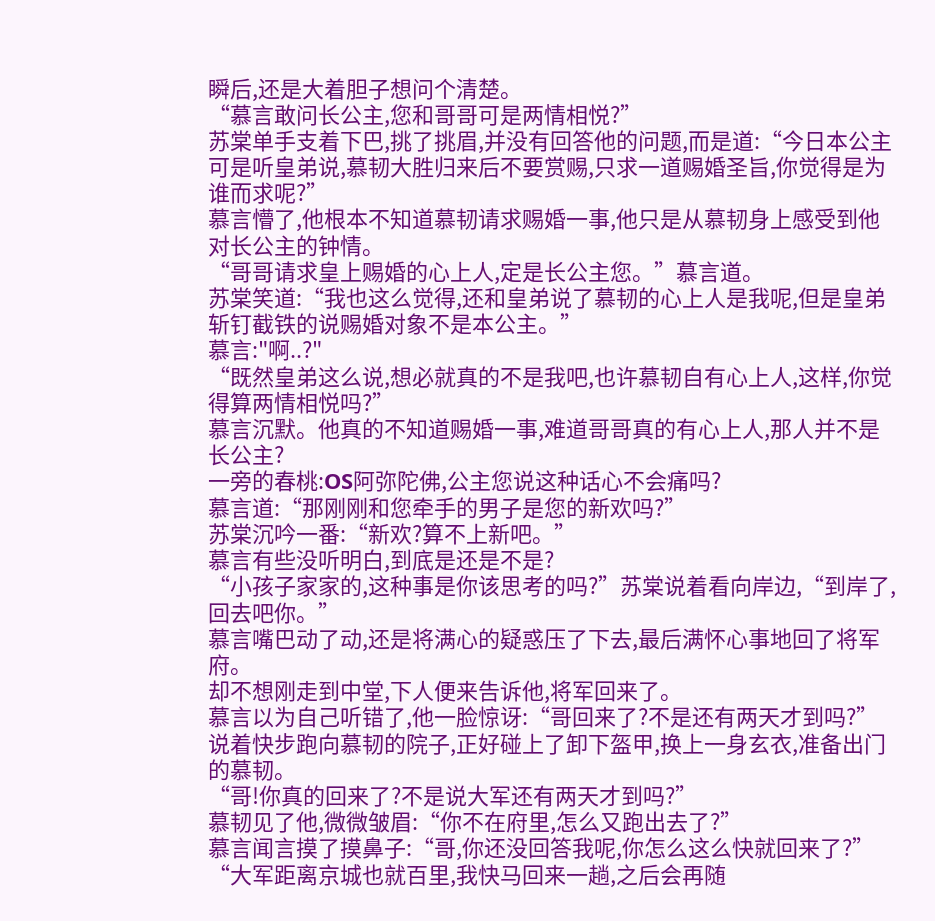瞬后,还是大着胆子想问个清楚。
“慕言敢问长公主,您和哥哥可是两情相悦?”
苏棠单手支着下巴,挑了挑眉,并没有回答他的问题,而是道:“今日本公主可是听皇弟说,慕韧大胜归来后不要赏赐,只求一道赐婚圣旨,你觉得是为谁而求呢?”
慕言懵了,他根本不知道慕韧请求赐婚一事,他只是从慕韧身上感受到他对长公主的钟情。
“哥哥请求皇上赐婚的心上人,定是长公主您。”慕言道。
苏棠笑道:“我也这么觉得,还和皇弟说了慕韧的心上人是我呢,但是皇弟斩钉截铁的说赐婚对象不是本公主。”
慕言:"啊..?"
“既然皇弟这么说,想必就真的不是我吧,也许慕韧自有心上人,这样,你觉得算两情相悦吗?”
慕言沉默。他真的不知道赐婚一事,难道哥哥真的有心上人,那人并不是长公主?
一旁的春桃:OS阿弥陀佛,公主您说这种话心不会痛吗?
慕言道:“那刚刚和您牵手的男子是您的新欢吗?”
苏棠沉吟一番:“新欢?算不上新吧。”
慕言有些没听明白,到底是还是不是?
“小孩子家家的,这种事是你该思考的吗?”苏棠说着看向岸边,“到岸了,回去吧你。”
慕言嘴巴动了动,还是将满心的疑惑压了下去,最后满怀心事地回了将军府。
却不想刚走到中堂,下人便来告诉他,将军回来了。
慕言以为自己听错了,他一脸惊讶:“哥回来了?不是还有两天才到吗?”
说着快步跑向慕韧的院子,正好碰上了卸下盔甲,换上一身玄衣,准备出门的慕韧。
“哥!你真的回来了?不是说大军还有两天才到吗?”
慕韧见了他,微微皱眉:“你不在府里,怎么又跑出去了?”
慕言闻言摸了摸鼻子:“哥,你还没回答我呢,你怎么这么快就回来了?”
“大军距离京城也就百里,我快马回来一趟,之后会再随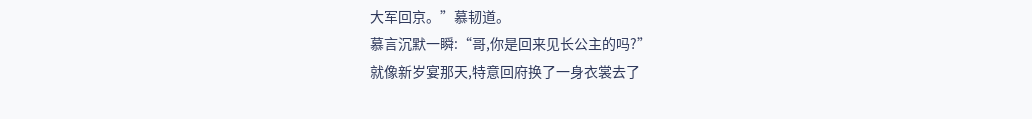大军回京。”慕韧道。
慕言沉默一瞬:“哥,你是回来见长公主的吗?”
就像新岁宴那天,特意回府换了一身衣裳去了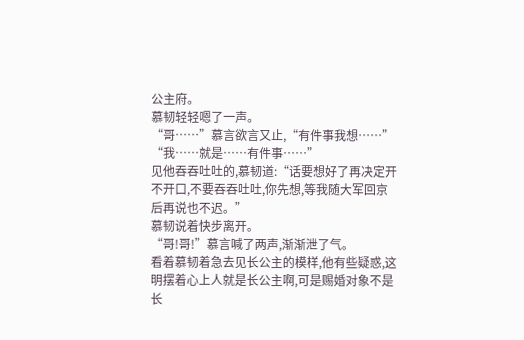公主府。
慕韧轻轻嗯了一声。
“哥……”慕言欲言又止,“有件事我想……”
“我……就是……有件事……”
见他吞吞吐吐的,慕韧道:“话要想好了再决定开不开口,不要吞吞吐吐,你先想,等我随大军回京后再说也不迟。”
慕韧说着快步离开。
“哥!哥!”慕言喊了两声,渐渐泄了气。
看着慕韧着急去见长公主的模样,他有些疑惑,这明摆着心上人就是长公主啊,可是赐婚对象不是长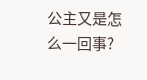公主又是怎么一回事?